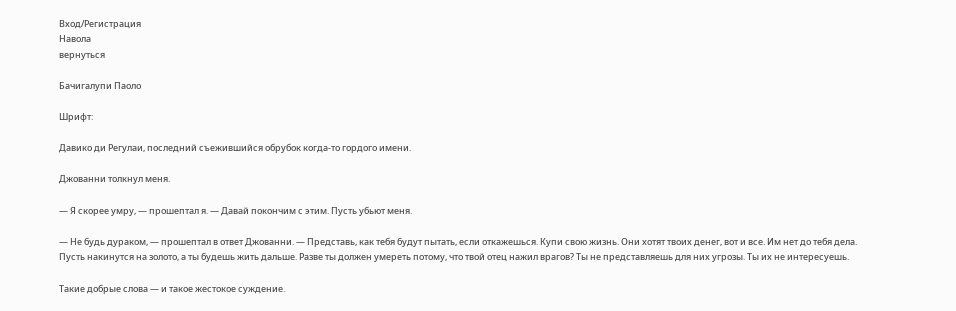Вход/Регистрация
Навола
вернуться

Бачигалупи Паоло

Шрифт:

Давико ди Регулаи, последний съежившийся обрубок когда-то гордого имени.

Джованни толкнул меня.

— Я скорее умру, — прошептал я. — Давай покончим с этим. Пусть убьют меня.

— Не будь дураком, — прошептал в ответ Джованни. — Представь, как тебя будут пытать, если откажешься. Купи свою жизнь. Они хотят твоих денег, вот и все. Им нет до тебя дела. Пусть накинутся на золото, а ты будешь жить дальше. Разве ты должен умереть потому, что твой отец нажил врагов? Ты не представляешь для них угрозы. Ты их не интересуешь.

Такие добрые слова — и такое жестокое суждение.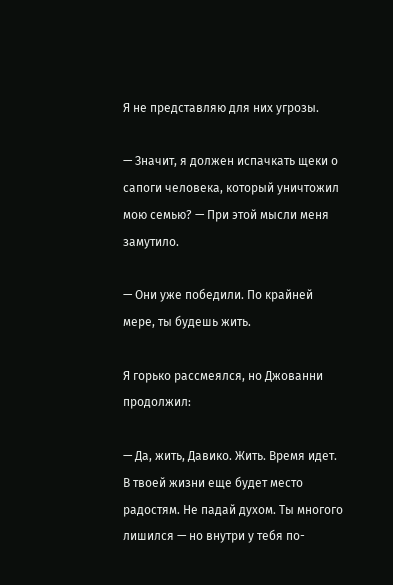Я не представляю для них угрозы.

— Значит, я должен испачкать щеки о сапоги человека, который уничтожил мою семью? — При этой мысли меня замутило.

— Они уже победили. По крайней мере, ты будешь жить.

Я горько рассмеялся, но Джованни продолжил:

— Да, жить, Давико. Жить. Время идет. В твоей жизни еще будет место радостям. Не падай духом. Ты многого лишился — но внутри у тебя по-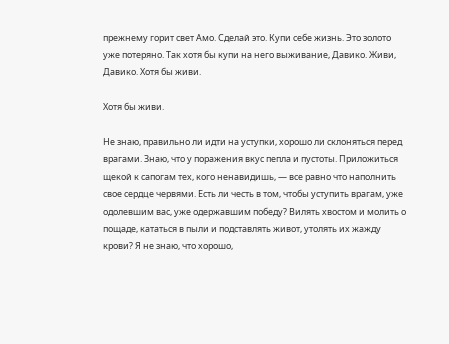прежнему горит свет Амо. Сделай это. Купи себе жизнь. Это золото уже потеряно. Так хотя бы купи на него выживание, Давико. Живи, Давико. Хотя бы живи.

Хотя бы живи.

Не знаю, правильно ли идти на уступки, хорошо ли склоняться перед врагами. Знаю, что у поражения вкус пепла и пустоты. Приложиться щекой к сапогам тех, кого ненавидишь, — все равно что наполнить свое сердце червями. Есть ли честь в том, чтобы уступить врагам, уже одолевшим вас, уже одержавшим победу? Вилять хвостом и молить о пощаде, кататься в пыли и подставлять живот, утолять их жажду крови? Я не знаю, что хорошо,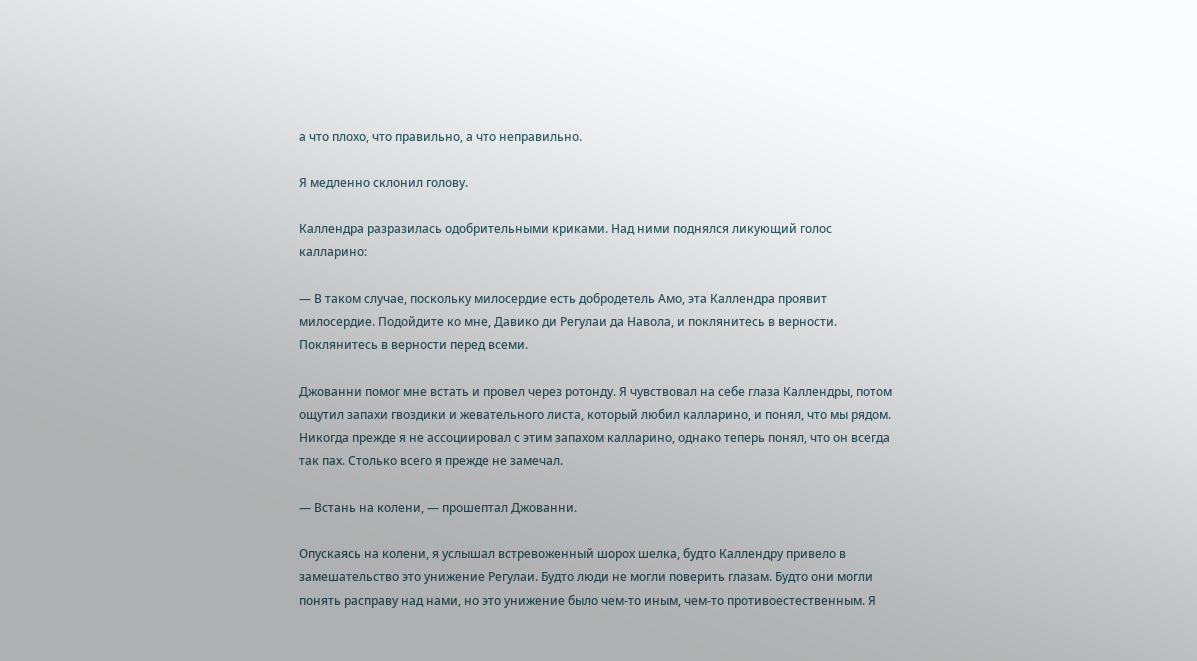а что плохо, что правильно, а что неправильно.

Я медленно склонил голову.

Каллендра разразилась одобрительными криками. Над ними поднялся ликующий голос калларино:

— В таком случае, поскольку милосердие есть добродетель Амо, эта Каллендра проявит милосердие. Подойдите ко мне, Давико ди Регулаи да Навола, и поклянитесь в верности. Поклянитесь в верности перед всеми.

Джованни помог мне встать и провел через ротонду. Я чувствовал на себе глаза Каллендры, потом ощутил запахи гвоздики и жевательного листа, который любил калларино, и понял, что мы рядом. Никогда прежде я не ассоциировал с этим запахом калларино, однако теперь понял, что он всегда так пах. Столько всего я прежде не замечал.

— Встань на колени, — прошептал Джованни.

Опускаясь на колени, я услышал встревоженный шорох шелка, будто Каллендру привело в замешательство это унижение Регулаи. Будто люди не могли поверить глазам. Будто они могли понять расправу над нами, но это унижение было чем-то иным, чем-то противоестественным. Я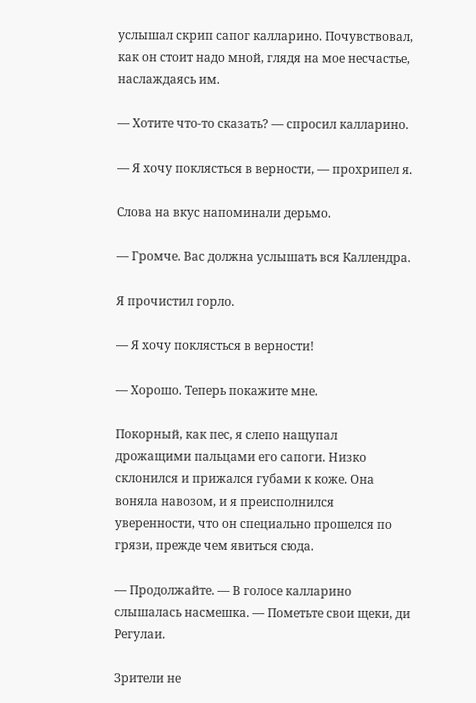услышал скрип сапог калларино. Почувствовал, как он стоит надо мной, глядя на мое несчастье, наслаждаясь им.

— Хотите что-то сказать? — спросил калларино.

— Я хочу поклясться в верности, — прохрипел я.

Слова на вкус напоминали дерьмо.

— Громче. Вас должна услышать вся Каллендра.

Я прочистил горло.

— Я хочу поклясться в верности!

— Хорошо. Теперь покажите мне.

Покорный, как пес, я слепо нащупал дрожащими пальцами его сапоги. Низко склонился и прижался губами к коже. Она воняла навозом, и я преисполнился уверенности, что он специально прошелся по грязи, прежде чем явиться сюда.

— Продолжайте. — В голосе калларино слышалась насмешка. — Пометьте свои щеки, ди Регулаи.

Зрители не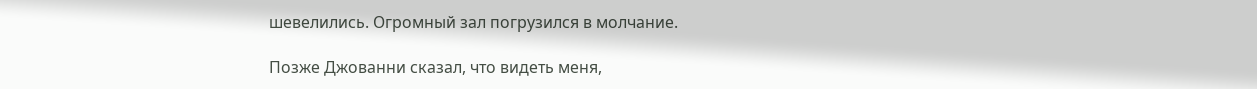шевелились. Огромный зал погрузился в молчание.

Позже Джованни сказал, что видеть меня,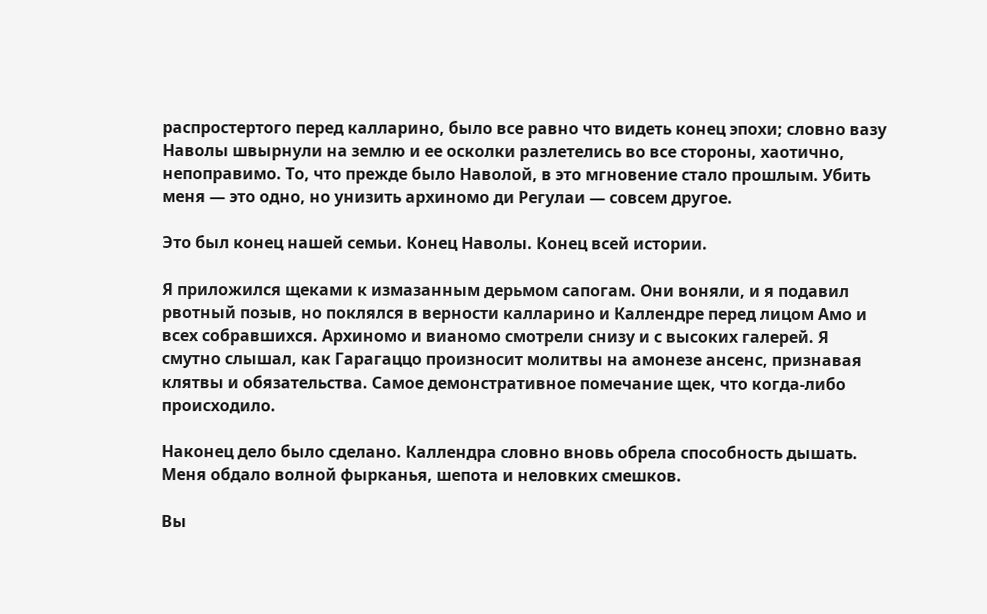распростертого перед калларино, было все равно что видеть конец эпохи; словно вазу Наволы швырнули на землю и ее осколки разлетелись во все стороны, хаотично, непоправимо. То, что прежде было Наволой, в это мгновение стало прошлым. Убить меня — это одно, но унизить архиномо ди Регулаи — совсем другое.

Это был конец нашей семьи. Конец Наволы. Конец всей истории.

Я приложился щеками к измазанным дерьмом сапогам. Они воняли, и я подавил рвотный позыв, но поклялся в верности калларино и Каллендре перед лицом Амо и всех собравшихся. Архиномо и вианомо смотрели снизу и с высоких галерей. Я смутно слышал, как Гарагаццо произносит молитвы на амонезе ансенс, признавая клятвы и обязательства. Самое демонстративное помечание щек, что когда-либо происходило.

Наконец дело было сделано. Каллендра словно вновь обрела способность дышать. Меня обдало волной фырканья, шепота и неловких смешков.

Вы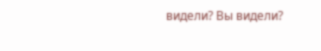видели? Вы видели?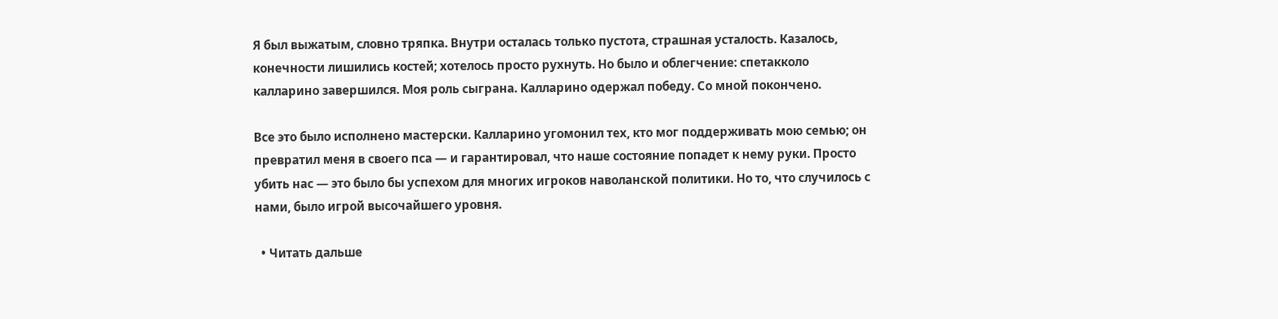Я был выжатым, словно тряпка. Внутри осталась только пустота, страшная усталость. Казалось, конечности лишились костей; хотелось просто рухнуть. Но было и облегчение: спетакколо калларино завершился. Моя роль сыграна. Калларино одержал победу. Со мной покончено.

Все это было исполнено мастерски. Калларино угомонил тех, кто мог поддерживать мою семью; он превратил меня в своего пса — и гарантировал, что наше состояние попадет к нему руки. Просто убить нас — это было бы успехом для многих игроков наволанской политики. Но то, что случилось с нами, было игрой высочайшего уровня.

  • Читать дальше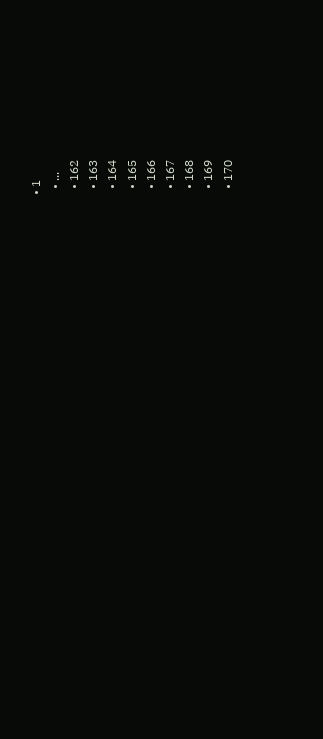• 1
  • ...
  • 162
  • 163
  • 164
  • 165
  • 166
  • 167
  • 168
  • 169
  • 170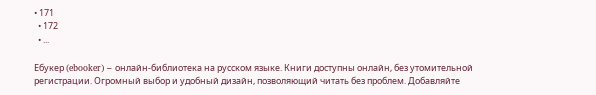• 171
  • 172
  • ...

Ебукер (ebooker) – онлайн-библиотека на русском языке. Книги доступны онлайн, без утомительной регистрации. Огромный выбор и удобный дизайн, позволяющий читать без проблем. Добавляйте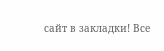сайт в закладки! Все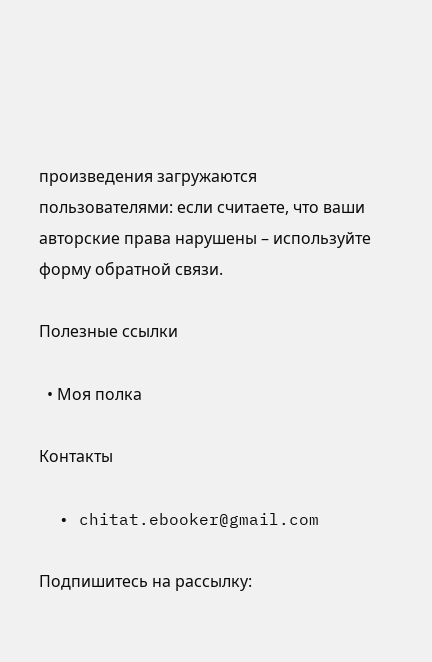произведения загружаются пользователями: если считаете, что ваши авторские права нарушены – используйте форму обратной связи.

Полезные ссылки

  • Моя полка

Контакты

  • chitat.ebooker@gmail.com

Подпишитесь на рассылку: